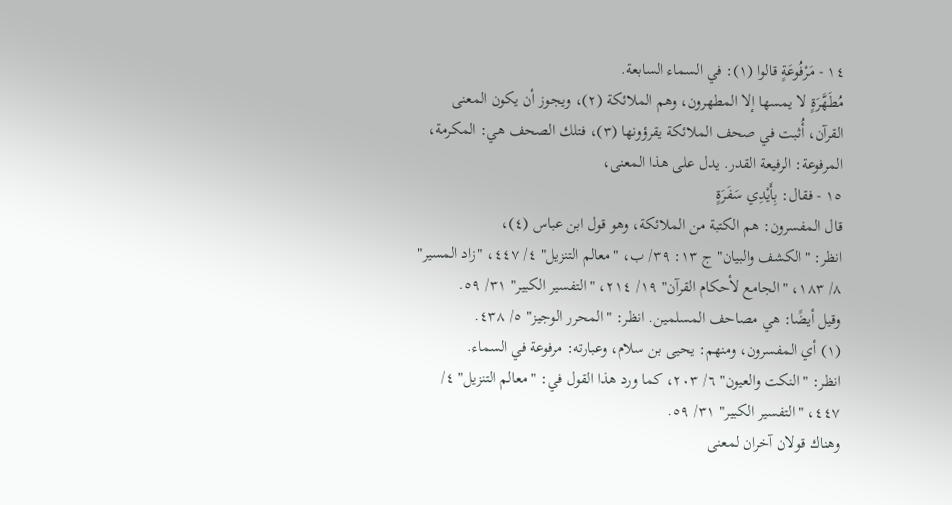١٤ - مَرْفُوعَةٍ قالوا (١): في السماء السابعة.
مُطَهَّرَةٍ لا يمسها إلا المطهرون، وهم الملائكة (٢)، ويجوز أن يكون المعنى القرآن، أُثبت في صحف الملائكة يقرؤونها (٣)، فتلك الصحف هي: المكرمة، المرفوعة: الرفيعة القدر. يدل على هذا المعنى،
١٥ - فقال: بِأَيْدِي سَفَرَةٍ
قال المفسرون: هم الكتبة من الملائكة، وهو قول ابن عباس (٤)،
انظر: "الكشف والبيان" ج ١٣: ٣٩/ ب، "معالم التنزيل" ٤/ ٤٤٧، "زاد المسير" ٨/ ١٨٣، "الجامع لأحكام القرآن" ١٩/ ٢١٤، "التفسير الكبير" ٣١/ ٥٩.
وقيل أيضًا: هي مصاحف المسلمين. انظر: "المحرر الوجيز" ٥/ ٤٣٨.
(١) أي المفسرون، ومنهم: يحيى بن سلام، وعبارته: مرفوعة في السماء.
انظر: "النكت والعيون" ٦/ ٢٠٣، كما ورد هذا القول في: "معالم التنزيل" ٤/ ٤٤٧، "التفسير الكبير" ٣١/ ٥٩.
وهناك قولان آخران لمعنى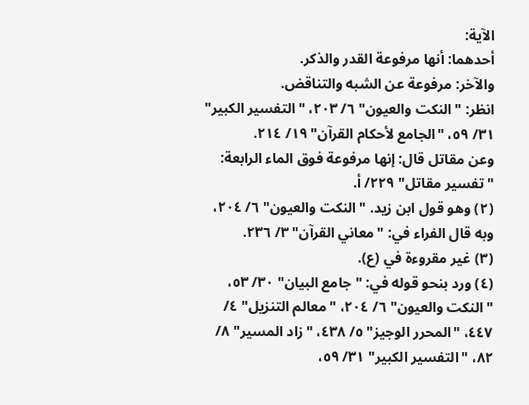الآية:
أحدهما: أنها مرفوعة القدر والذكر.
والآخر: مرفوعة عن الشبه والتناقض.
انظر: "النكت والعيون" ٦/ ٢٠٣، "التفسير الكبير" ٣١/ ٥٩، "الجامع لأحكام القرآن" ١٩/ ٢١٤.
وعن مقاتل قال: إنها مرفوعة فوق الماء الرابعة: "تفسير مقاتل" ٢٢٩/ أ.
(٢) وهو قول ابن زيد. "النكت والعيون" ٦/ ٢٠٤، وبه قال الفراء في: "معاني القرآن" ٣/ ٢٣٦.
(٣) غير مقروءة في (ع).
(٤) ورد بنحو قوله في: "جامع البيان" ٣٠/ ٥٣، "النكت والعيون" ٦/ ٢٠٤، "معالم التنزيل" ٤/ ٤٤٧، "المحرر الوجيز" ٥/ ٤٣٨، "زاد المسير" ٨/ ٨٢، "التفسير الكبير" ٣١/ ٥٩،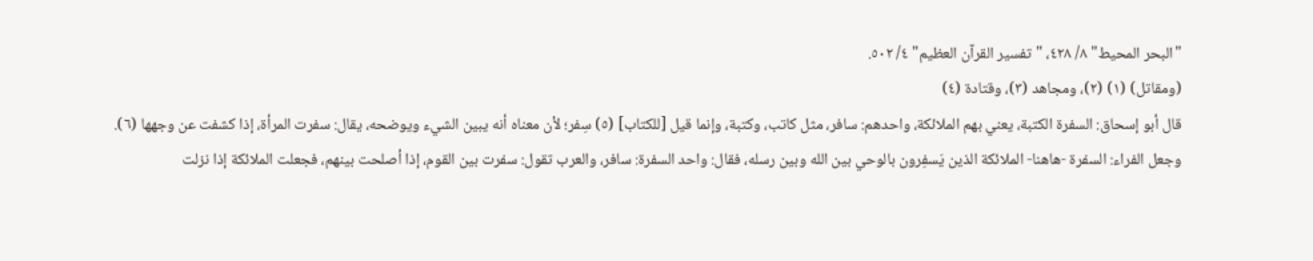"البحر المحيط" ٨/ ٤٢٨، "تفسير القرآن العظيم" ٤/ ٥٠٢.
(ومقاتل) (١) (٢)، ومجاهد (٣)، وقتادة (٤)
قال أبو إسحاق: السفرة الكتبة، يعني بهم الملائكة، واحدهم: سافر، مثل كاتب، وكتبة، وإنما قيل [للكتاب] (٥) سِفر؛ لأن معناه أنه يبين الشيء ويوضحه، يقال: سفرت المرأة، إذا كشفت عن وجهها (٦).
وجعل الفراء: السفرة -هاهنا- الملائكة الذين يَسفِرون بالوحي بين الله وبين رسله، فقال: واحد السفرة: سافر، والعرب تقول: سفرت بين القوم، إذا أصلحت بينهم، فجعلت الملائكة إذا نزلت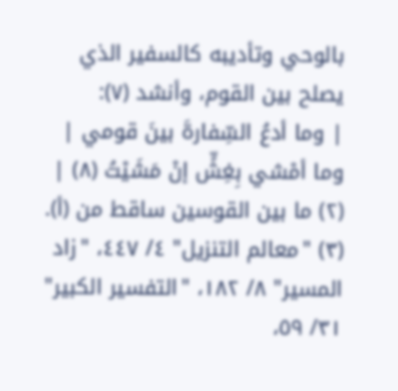بالوحي وتأديبه كالسفير الذي يصلح بين القوم، وأنشد (٧):
| وما أدعُ السِّفارةَ بينَ قومي | وما أمْشي بِغِشٍّ إنْ مَشَيْتُ (٨) |
(٢) ما بين القوسين ساقط من (أ).
(٣) "معالم التنزيل" ٤/ ٤٤٧، "زاد المسير" ٨/ ١٨٢، "التفسير الكبير" ٣١/ ٥٩،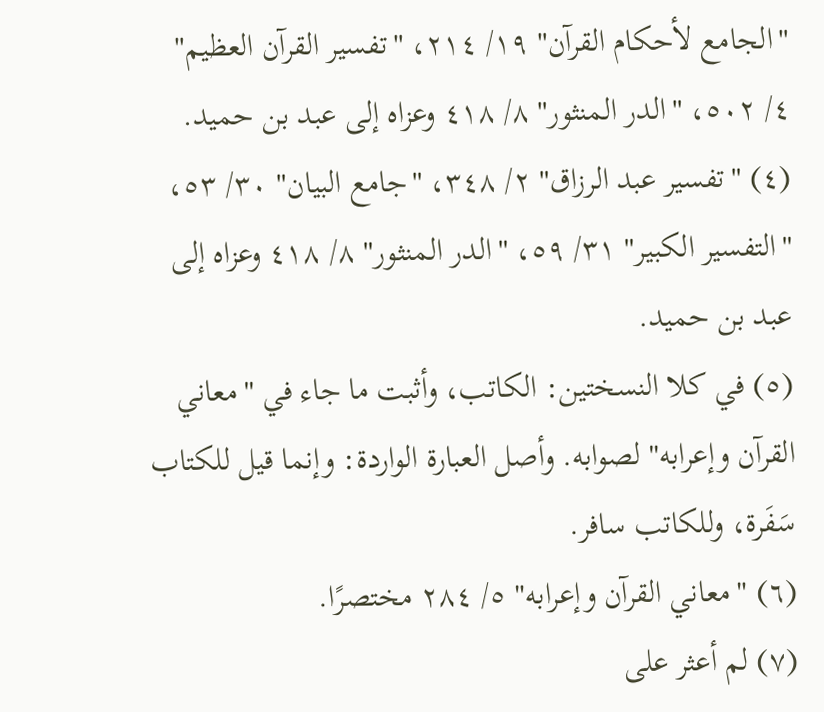"الجامع لأحكام القرآن" ١٩/ ٢١٤، "تفسير القرآن العظيم" ٤/ ٥٠٢، "الدر المنثور" ٨/ ٤١٨ وعزاه إلى عبد بن حميد.
(٤) "تفسير عبد الرزاق" ٢/ ٣٤٨، "جامع البيان" ٣٠/ ٥٣، "التفسير الكبير" ٣١/ ٥٩، "الدر المنثور" ٨/ ٤١٨ وعزاه إلى عبد بن حميد.
(٥) في كلا النسختين: الكاتب، وأثبت ما جاء في "معاني القرآن وإعرابه" لصوابه. وأصل العبارة الواردة: وإنما قيل للكتاب سَفَرة، وللكاتب سافر.
(٦) "معاني القرآن وإعرابه" ٥/ ٢٨٤ مختصرًا.
(٧) لم أعثر على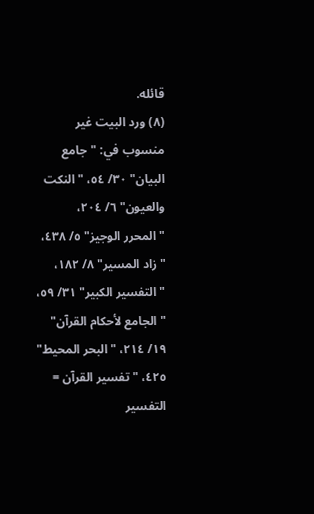قائله.
(٨) ورد البيت غير منسوب في: "جامع البيان" ٣٠/ ٥٤، "النكت والعيون" ٦/ ٢٠٤، "المحرر الوجيز" ٥/ ٤٣٨، "زاد المسير" ٨/ ١٨٢، "التفسير الكبير" ٣١/ ٥٩، "الجامع لأحكام القرآن" ١٩/ ٢١٤، "البحر المحيط" ٤٢٥، "تفسير القرآن =
التفسير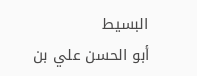البسيط
أبو الحسن علي بن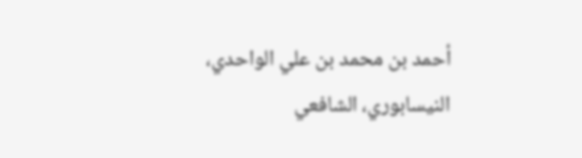أحمد بن محمد بن علي الواحدي، النيسابوري، الشافعي